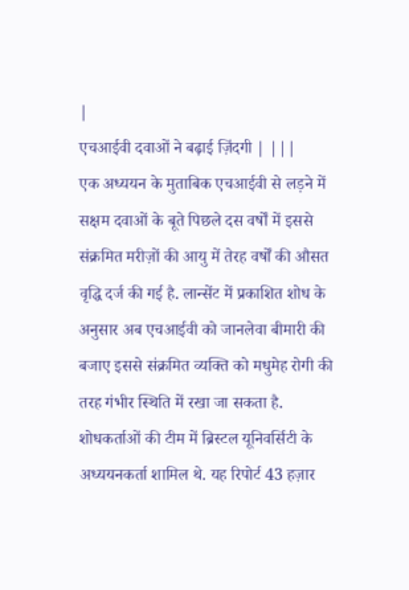|
एचआईवी दवाओं ने बढ़ाई ज़िंदगी | |||
एक अध्ययन के मुताबिक एचआईवी से लड़ने में सक्षम दवाओं के बूते पिछले दस वर्षों में इससे संक्रमित मरीज़ों की आयु में तेरह वर्षों की औसत वृद्धि दर्ज की गई है. लान्सेंट में प्रकाशित शोध के अनुसार अब एचआईवी को जानलेवा बीमारी की बजाए इससे संक्रमित व्यक्ति को मधुमेह रोगी की तरह गंभीर स्थिति में रखा जा सकता है. शोधकर्ताओं की टीम में ब्रिस्टल यूनिवर्सिटी के अध्ययनकर्ता शामिल थे. यह रिपोर्ट 43 हज़ार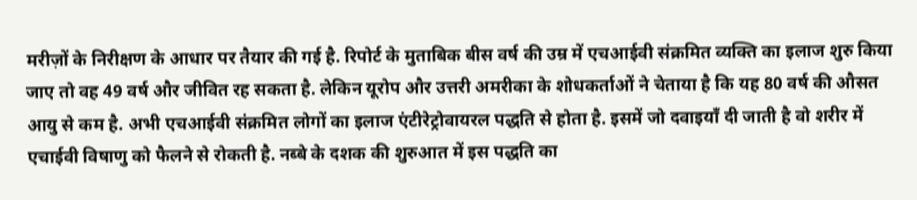मरीज़ों के निरीक्षण के आधार पर तैयार की गई है. रिपोर्ट के मुताबिक बीस वर्ष की उम्र में एचआईवी संक्रमित व्यक्ति का इलाज शुरु किया जाए तो वह 49 वर्ष और जीवित रह सकता है. लेकिन यूरोप और उत्तरी अमरीका के शोधकर्ताओं ने चेताया है कि यह 80 वर्ष की औसत आयु से कम है. अभी एचआईवी संक्रमित लोगों का इलाज एंटीरेट्रोवायरल पद्धति से होता है. इसमें जो दवाइयाँ दी जाती है वो शरीर में एचाईवी विषाणु को फैलने से रोकती है. नब्बे के दशक की शुरुआत में इस पद्धति का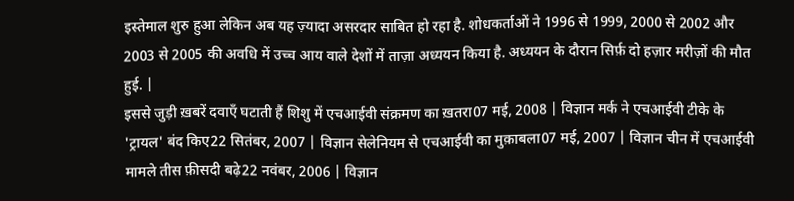इस्तेमाल शुरु हुआ लेकिन अब यह ज़्यादा असरदार साबित हो रहा है. शोधकर्ताओं ने 1996 से 1999, 2000 से 2002 और 2003 से 2005 की अवधि में उच्च आय वाले देशों में ताज़ा अध्ययन किया है. अध्ययन के दौरान सिर्फ़ दो हज़ार मरीज़ों की मौत हुई. |
इससे जुड़ी ख़बरें दवाएँ घटाती हैं शिशु में एचआईवी संक्रमण का ख़तरा07 मई, 2008 | विज्ञान मर्क ने एचआईवी टीके के 'ट्रायल' बंद किए22 सितंबर, 2007 | विज्ञान सेलेनियम से एचआईवी का मुक़ाबला07 मई, 2007 | विज्ञान चीन में एचआईवी मामले तीस फ़ीसदी बढ़े22 नवंबर, 2006 | विज्ञान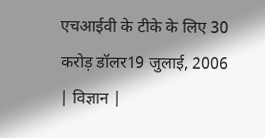एचआईवी के टीके के लिए 30 करोड़ डॉलर19 जुलाई, 2006 | विज्ञान |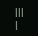|||
|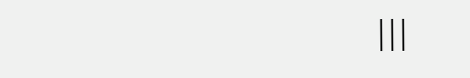|||